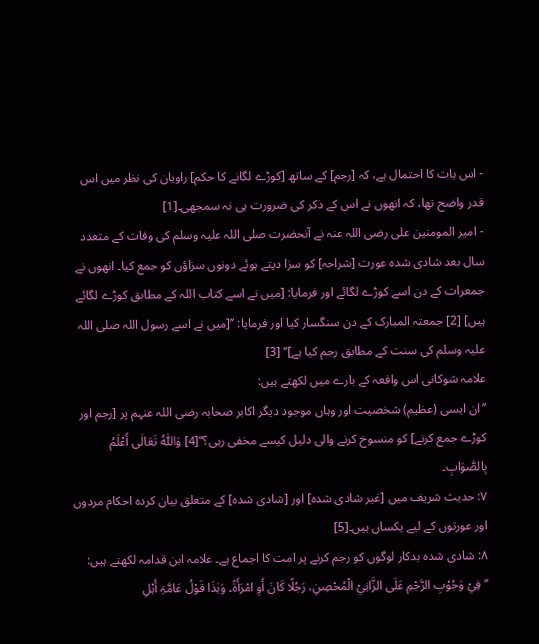- اس بات کا احتمال ہے، کہ [رجم] کے ساتھ [کوڑے لگانے کا حکم] راویان کی نظر میں اس قدر واضح تھا، کہ انھوں نے اس کے ذکر کی ضرورت ہی نہ سمجھی۔[1]
- امیر المومنین علی رضی اللہ عنہ نے آنحضرت صلی اللہ علیہ وسلم کی وفات کے متعدد سال بعد شادی شدہ عورت [شراحہ] کو سزا دیتے ہوئے دونوں سزاؤں کو جمع کیا۔ انھوں نے جمعرات کے دن اسے کوڑے لگائے اور فرمایا: [میں نے اسے کتاب اللہ کے مطابق کوڑے لگائے ہیں] [2] جمعتہ المبارک کے دن سنگسار کیا اور فرمایا: ’’[میں نے اسے رسول اللہ صلی اللہ علیہ وسلم کی سنت کے مطابق رجم کیا ہے]‘‘ [3]
علامہ شوکانی اس واقعہ کے بارے میں لکھتے ہیں:
’’ان ایسی (عظیم) شخصیت اور وہاں موجود دیگر اکابر صحابہ رضی اللہ عنہم پر [رجم اور کوڑے جمع کرنے] کو منسوخ کرنے والی دلیل کیسے مخفی رہی؟‘‘[4] وَاللّٰہُ تَعَالٰی أَعْلَمُ بِالصَّوَابِ۔
۷: حدیث شریف میں [غیر شادی شدہ] اور [شادی شدہ] کے متعلق بیان کردہ احکام مردوں اور عورتوں کے لیے یکساں ہیں۔[5]
۸: شادی شدہ بدکار لوگوں کو رجم کرنے پر امت کا اجماع ہے۔ علامہ ابن قدامہ لکھتے ہیں:
’’فِيْ وَجُوْبِ الرَّجْمِ عَلَی الزَّانِيْ الْمُحْصِنِ، رَجُلًا کَانَ أَوِ امْرَأَۃً۔ وَہٰذَا قَوْلُ عَامَّۃِ أَہْلِ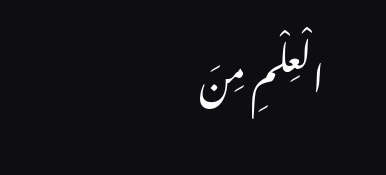الْعِلْمِ مِنَ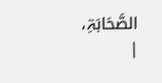الصَّحَابَۃِ،
|